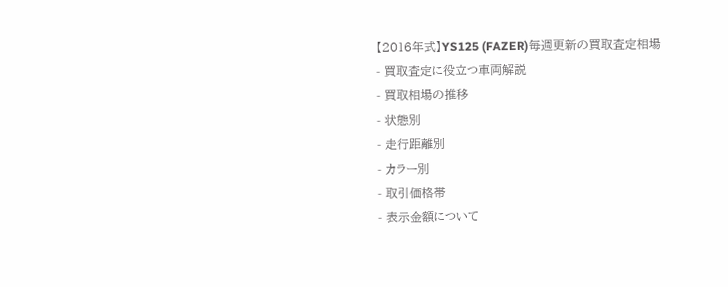【2016年式】YS125 (FAZER)毎週更新の買取査定相場
- 買取査定に役立つ車両解説
- 買取相場の推移
- 状態別
- 走行距離別
- カラー別
- 取引価格帯
- 表示金額について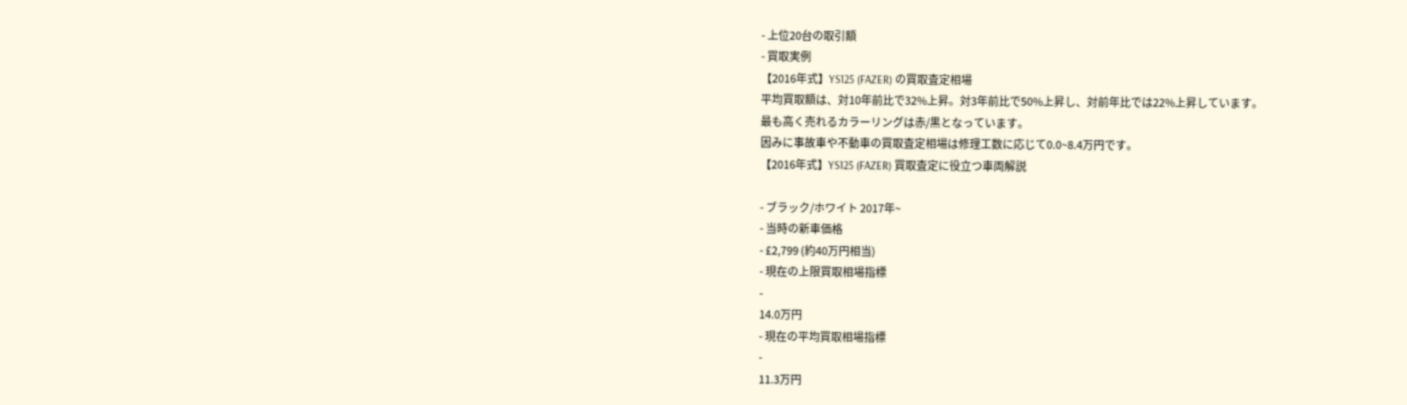- 上位20台の取引額
- 買取実例
【2016年式】YS125 (FAZER) の買取査定相場
平均買取額は、対10年前比で32%上昇。対3年前比で50%上昇し、対前年比では22%上昇しています。
最も高く売れるカラーリングは赤/黒となっています。
因みに事故車や不動車の買取査定相場は修理工数に応じて0.0~8.4万円です。
【2016年式】YS125 (FAZER) 買取査定に役立つ車両解説

- ブラック/ホワイト 2017年~
- 当時の新車価格
- £2,799 (約40万円相当)
- 現在の上限買取相場指標
-
14.0万円
- 現在の平均買取相場指標
-
11.3万円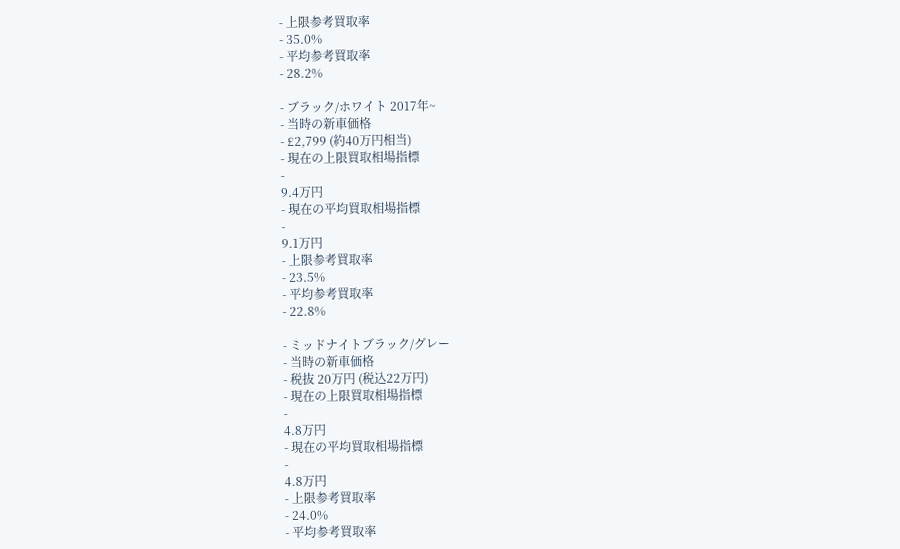- 上限参考買取率
- 35.0%
- 平均参考買取率
- 28.2%

- ブラック/ホワイト 2017年~
- 当時の新車価格
- £2,799 (約40万円相当)
- 現在の上限買取相場指標
-
9.4万円
- 現在の平均買取相場指標
-
9.1万円
- 上限参考買取率
- 23.5%
- 平均参考買取率
- 22.8%

- ミッドナイトブラック/グレー
- 当時の新車価格
- 税抜 20万円 (税込22万円)
- 現在の上限買取相場指標
-
4.8万円
- 現在の平均買取相場指標
-
4.8万円
- 上限参考買取率
- 24.0%
- 平均参考買取率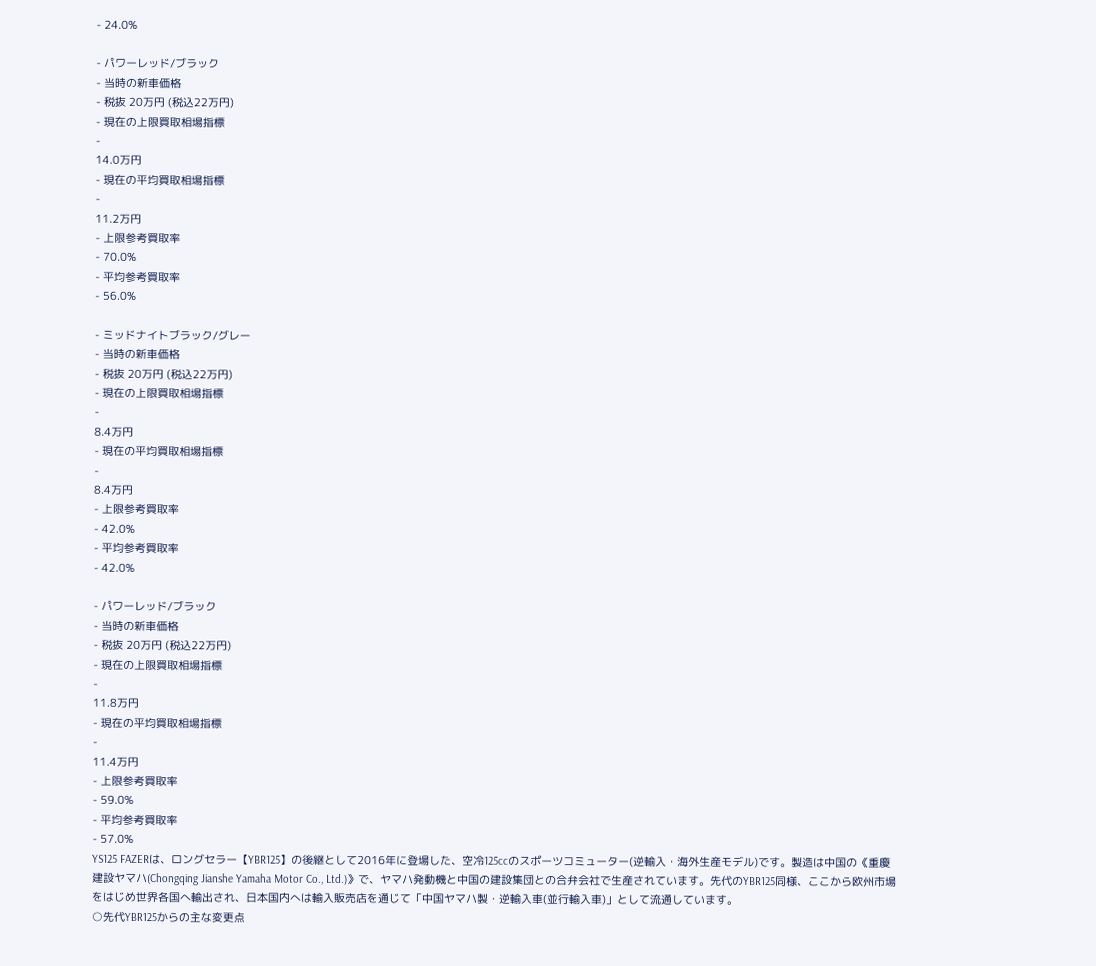- 24.0%

- パワーレッド/ブラック
- 当時の新車価格
- 税抜 20万円 (税込22万円)
- 現在の上限買取相場指標
-
14.0万円
- 現在の平均買取相場指標
-
11.2万円
- 上限参考買取率
- 70.0%
- 平均参考買取率
- 56.0%

- ミッドナイトブラック/グレー
- 当時の新車価格
- 税抜 20万円 (税込22万円)
- 現在の上限買取相場指標
-
8.4万円
- 現在の平均買取相場指標
-
8.4万円
- 上限参考買取率
- 42.0%
- 平均参考買取率
- 42.0%

- パワーレッド/ブラック
- 当時の新車価格
- 税抜 20万円 (税込22万円)
- 現在の上限買取相場指標
-
11.8万円
- 現在の平均買取相場指標
-
11.4万円
- 上限参考買取率
- 59.0%
- 平均参考買取率
- 57.0%
YS125 FAZERは、ロングセラー【YBR125】の後継として2016年に登場した、空冷125ccのスポーツコミューター(逆輸入・海外生産モデル)です。製造は中国の《重慶建設ヤマハ(Chongqing Jianshe Yamaha Motor Co., Ltd.)》で、ヤマハ発動機と中国の建設集団との合弁会社で生産されています。先代のYBR125同様、ここから欧州市場をはじめ世界各国へ輸出され、日本国内へは輸入販売店を通じて「中国ヤマハ製・逆輸入車(並行輸入車)」として流通しています。
○先代YBR125からの主な変更点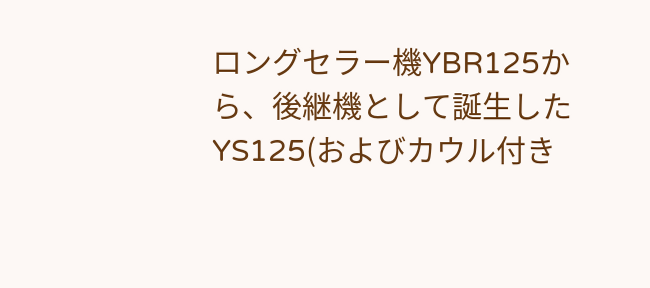ロングセラー機YBR125から、後継機として誕生したYS125(およびカウル付き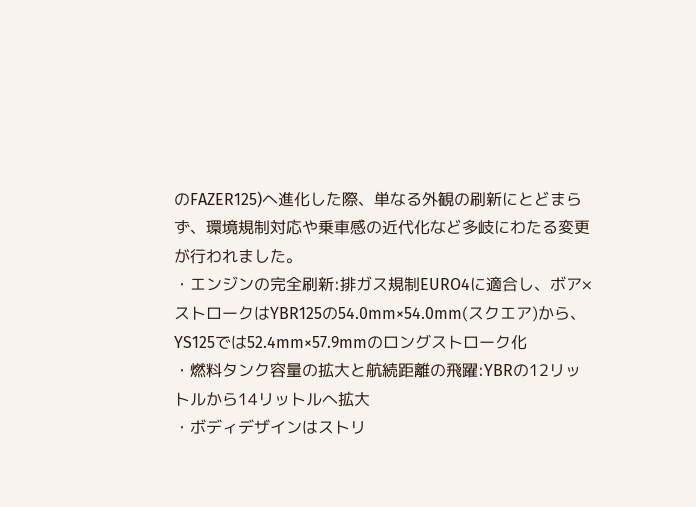のFAZER125)へ進化した際、単なる外観の刷新にとどまらず、環境規制対応や乗車感の近代化など多岐にわたる変更が行われました。
・エンジンの完全刷新:排ガス規制EURO4に適合し、ボア×ストロークはYBR125の54.0mm×54.0mm(スクエア)から、YS125では52.4mm×57.9mmのロングストローク化
・燃料タンク容量の拡大と航続距離の飛躍:YBRの12リットルから14リットルへ拡大
・ボディデザインはストリ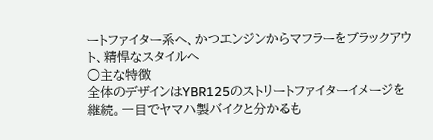ートファイター系へ、かつエンジンからマフラーをブラックアウト、精悍なスタイルへ
○主な特徴
全体のデザインはYBR125のストリートファイターイメージを継続。一目でヤマハ製バイクと分かるも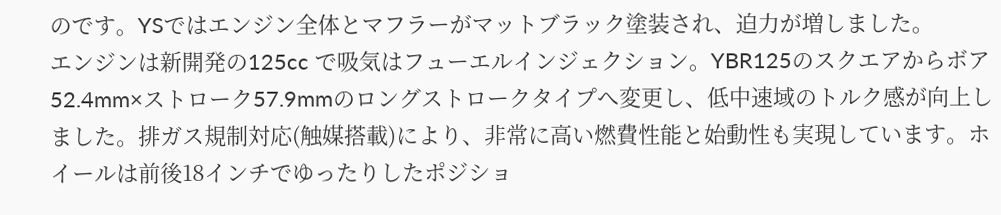のです。YSではエンジン全体とマフラーがマットブラック塗装され、迫力が増しました。
エンジンは新開発の125cc で吸気はフューエルインジェクション。YBR125のスクエアからボア52.4mm×ストローク57.9mmのロングストロークタイプへ変更し、低中速域のトルク感が向上しました。排ガス規制対応(触媒搭載)により、非常に高い燃費性能と始動性も実現しています。ホイールは前後18インチでゆったりしたポジショ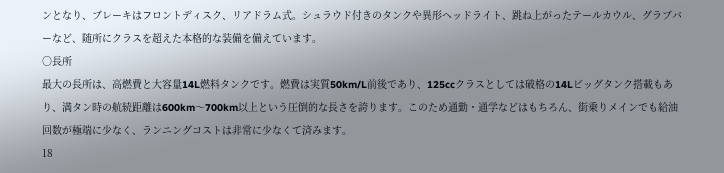ンとなり、ブレーキはフロントディスク、リアドラム式。シュラウド付きのタンクや異形ヘッドライト、跳ね上がったテールカウル、グラブバーなど、随所にクラスを超えた本格的な装備を備えています。
○長所
最大の長所は、高燃費と大容量14L燃料タンクです。燃費は実質50km/L前後であり、125ccクラスとしては破格の14Lビッグタンク搭載もあり、満タン時の航続距離は600km〜700km以上という圧倒的な長さを誇ります。このため通勤・通学などはもちろん、街乗りメインでも給油回数が極端に少なく、ランニングコストは非常に少なくて済みます。
18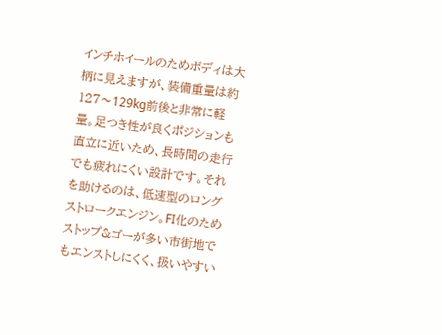インチホイールのためボディは大柄に見えますが、装備重量は約127〜129kg前後と非常に軽量。足つき性が良くポジションも直立に近いため、長時間の走行でも疲れにくい設計です。それを助けるのは、低速型のロングストロークエンジン。FI化のためストップ&ゴーが多い市街地でもエンストしにくく、扱いやすい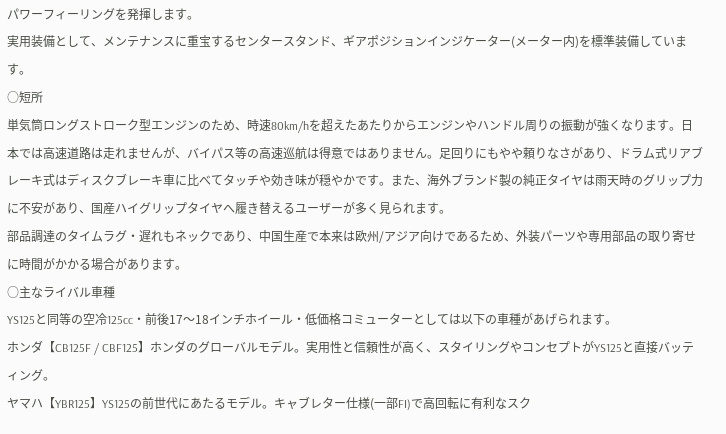パワーフィーリングを発揮します。
実用装備として、メンテナンスに重宝するセンタースタンド、ギアポジションインジケーター(メーター内)を標準装備しています。
○短所
単気筒ロングストローク型エンジンのため、時速80km/hを超えたあたりからエンジンやハンドル周りの振動が強くなります。日本では高速道路は走れませんが、バイパス等の高速巡航は得意ではありません。足回りにもやや頼りなさがあり、ドラム式リアブレーキ式はディスクブレーキ車に比べてタッチや効き味が穏やかです。また、海外ブランド製の純正タイヤは雨天時のグリップ力に不安があり、国産ハイグリップタイヤへ履き替えるユーザーが多く見られます。
部品調達のタイムラグ・遅れもネックであり、中国生産で本来は欧州/アジア向けであるため、外装パーツや専用部品の取り寄せに時間がかかる場合があります。
○主なライバル車種
YS125と同等の空冷125cc・前後17〜18インチホイール・低価格コミューターとしては以下の車種があげられます。
ホンダ【CB125F / CBF125】ホンダのグローバルモデル。実用性と信頼性が高く、スタイリングやコンセプトがYS125と直接バッティング。
ヤマハ【YBR125】YS125の前世代にあたるモデル。キャブレター仕様(一部FI)で高回転に有利なスク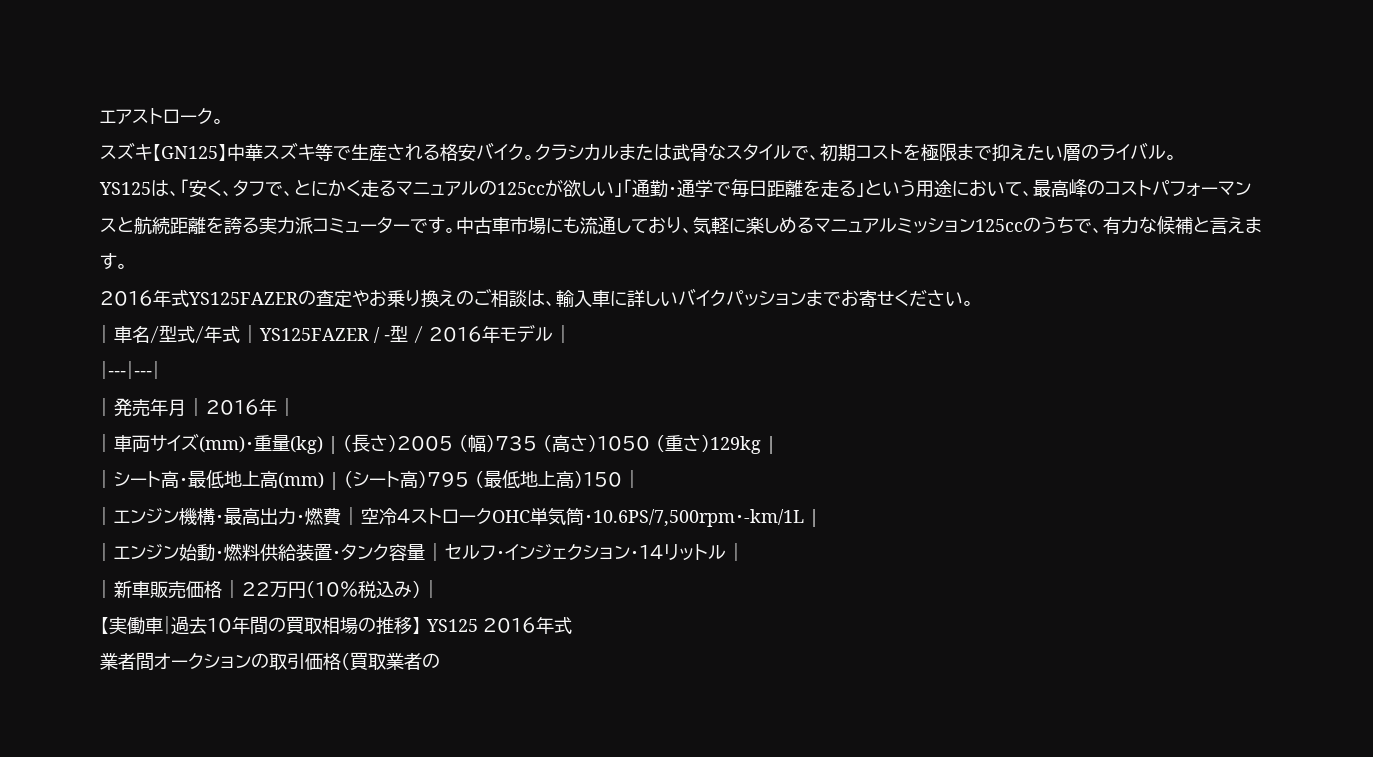エアストローク。
スズキ【GN125】中華スズキ等で生産される格安バイク。クラシカルまたは武骨なスタイルで、初期コストを極限まで抑えたい層のライバル。
YS125は、「安く、タフで、とにかく走るマニュアルの125ccが欲しい」「通勤・通学で毎日距離を走る」という用途において、最高峰のコストパフォーマンスと航続距離を誇る実力派コミューターです。中古車市場にも流通しており、気軽に楽しめるマニュアルミッション125ccのうちで、有力な候補と言えます。
2016年式YS125FAZERの査定やお乗り換えのご相談は、輸入車に詳しいバイクパッションまでお寄せください。
| 車名/型式/年式 | YS125FAZER / -型 / 2016年モデル |
|---|---|
| 発売年月 | 2016年 |
| 車両サイズ(mm)・重量(kg) | (長さ)2005 (幅)735 (高さ)1050 (重さ)129kg |
| シート高・最低地上高(mm) | (シート高)795 (最低地上高)150 |
| エンジン機構・最高出力・燃費 | 空冷4ストロークOHC単気筒・10.6PS/7,500rpm・-km/1L |
| エンジン始動・燃料供給装置・タンク容量 | セルフ・インジェクション・14リットル |
| 新車販売価格 | 22万円(10%税込み) |
【実働車|過去10年間の買取相場の推移】 YS125 2016年式
業者間オークションの取引価格(買取業者の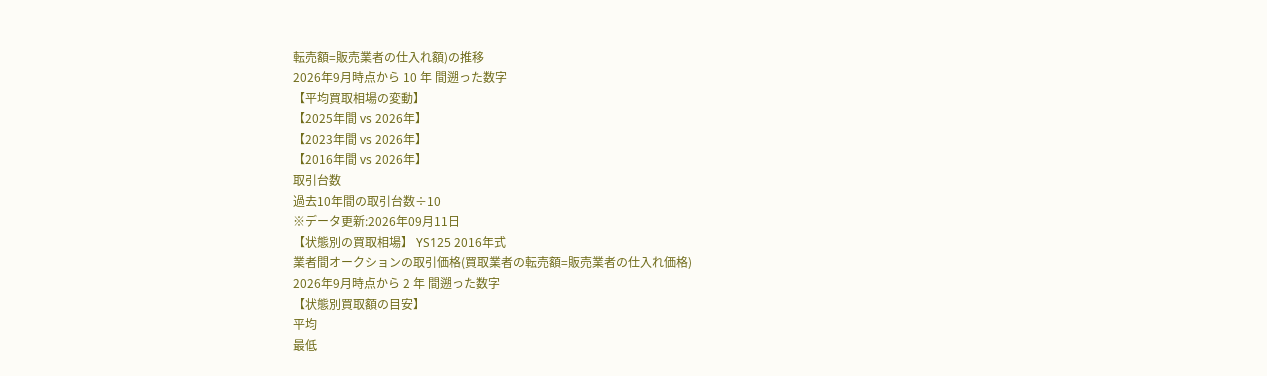転売額=販売業者の仕入れ額)の推移
2026年9月時点から 10 年 間遡った数字
【平均買取相場の変動】
【2025年間 vs 2026年】
【2023年間 vs 2026年】
【2016年間 vs 2026年】
取引台数
過去10年間の取引台数÷10
※データ更新:2026年09月11日
【状態別の買取相場】 YS125 2016年式
業者間オークションの取引価格(買取業者の転売額=販売業者の仕入れ価格)
2026年9月時点から 2 年 間遡った数字
【状態別買取額の目安】
平均
最低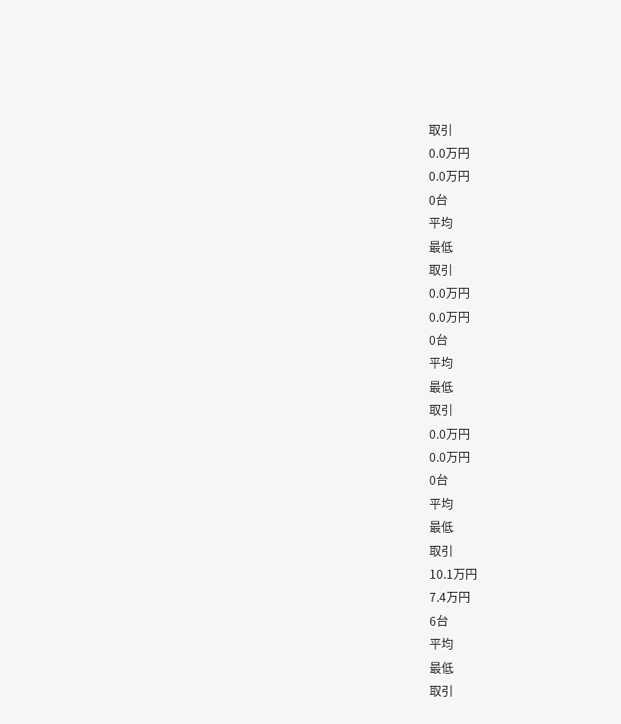取引
0.0万円
0.0万円
0台
平均
最低
取引
0.0万円
0.0万円
0台
平均
最低
取引
0.0万円
0.0万円
0台
平均
最低
取引
10.1万円
7.4万円
6台
平均
最低
取引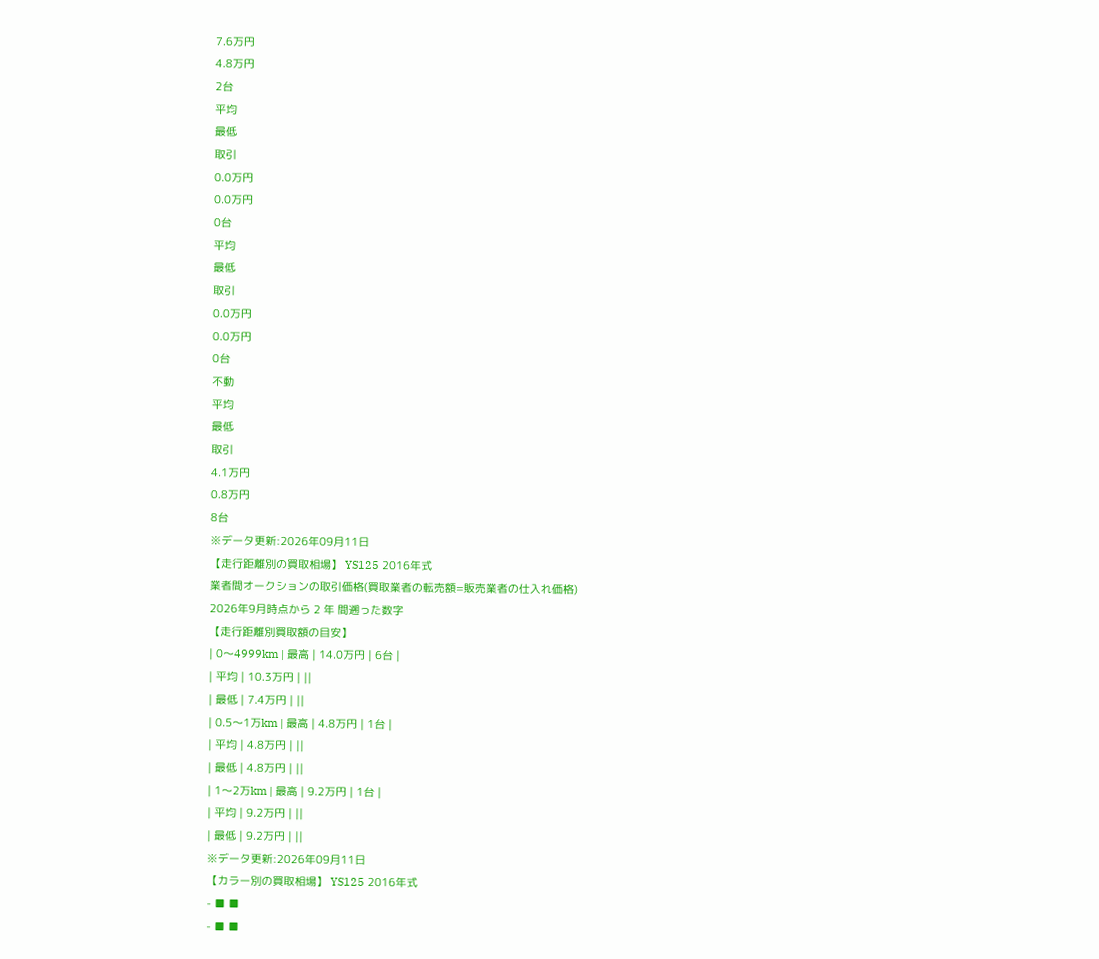7.6万円
4.8万円
2台
平均
最低
取引
0.0万円
0.0万円
0台
平均
最低
取引
0.0万円
0.0万円
0台
不動
平均
最低
取引
4.1万円
0.8万円
8台
※データ更新:2026年09月11日
【走行距離別の買取相場】 YS125 2016年式
業者間オークションの取引価格(買取業者の転売額=販売業者の仕入れ価格)
2026年9月時点から 2 年 間遡った数字
【走行距離別買取額の目安】
| 0〜4999km | 最高 | 14.0万円 | 6台 |
| 平均 | 10.3万円 | ||
| 最低 | 7.4万円 | ||
| 0.5〜1万km | 最高 | 4.8万円 | 1台 |
| 平均 | 4.8万円 | ||
| 最低 | 4.8万円 | ||
| 1〜2万km | 最高 | 9.2万円 | 1台 |
| 平均 | 9.2万円 | ||
| 最低 | 9.2万円 | ||
※データ更新:2026年09月11日
【カラー別の買取相場】 YS125 2016年式
- ■ ■
- ■ ■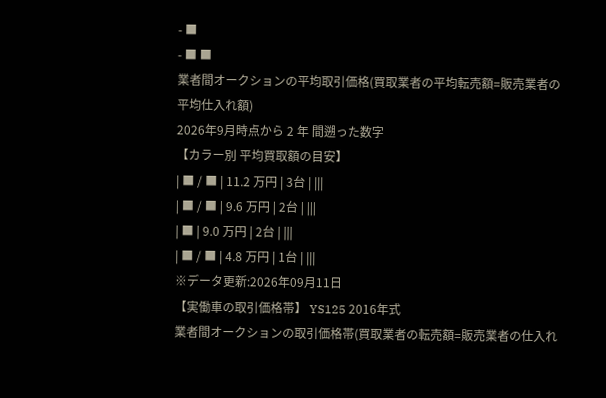- ■
- ■ ■
業者間オークションの平均取引価格(買取業者の平均転売額=販売業者の平均仕入れ額)
2026年9月時点から 2 年 間遡った数字
【カラー別 平均買取額の目安】
| ■ / ■ | 11.2 万円 | 3台 | |||
| ■ / ■ | 9.6 万円 | 2台 | |||
| ■ | 9.0 万円 | 2台 | |||
| ■ / ■ | 4.8 万円 | 1台 | |||
※データ更新:2026年09月11日
【実働車の取引価格帯】 YS125 2016年式
業者間オークションの取引価格帯(買取業者の転売額=販売業者の仕入れ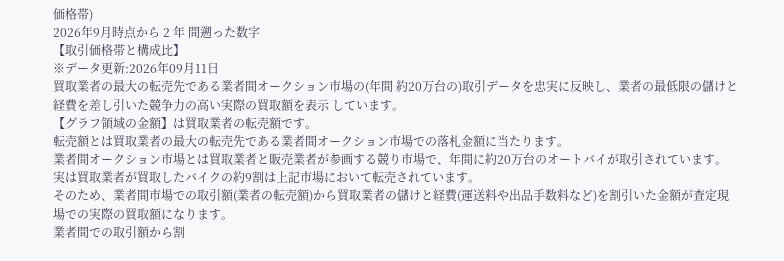価格帯)
2026年9月時点から 2 年 間遡った数字
【取引価格帯と構成比】
※データ更新:2026年09月11日
買取業者の最大の転売先である業者間オークション市場の(年間 約20万台の)取引データを忠実に反映し、業者の最低限の儲けと経費を差し引いた競争力の高い実際の買取額を表示 しています。
【グラフ領域の金額】は買取業者の転売額です。
転売額とは買取業者の最大の転売先である業者間オークション市場での落札金額に当たります。
業者間オークション市場とは買取業者と販売業者が参画する競り市場で、年間に約20万台のオートバイが取引されています。
実は買取業者が買取したバイクの約9割は上記市場において転売されています。
そのため、業者間市場での取引額(業者の転売額)から買取業者の儲けと経費(運送料や出品手数料など)を割引いた金額が査定現場での実際の買取額になります。
業者間での取引額から割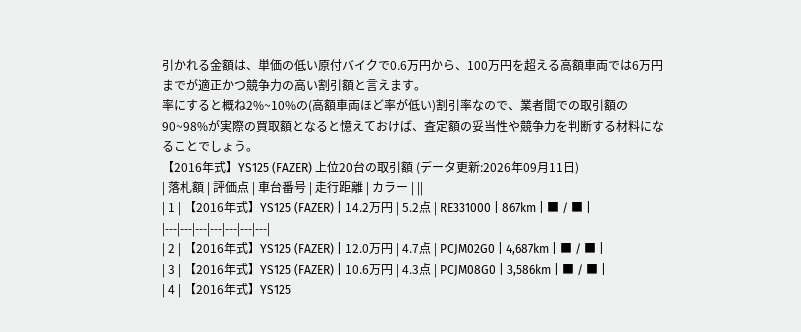引かれる金額は、単価の低い原付バイクで0.6万円から、100万円を超える高額車両では6万円までが適正かつ競争力の高い割引額と言えます。
率にすると概ね2%~10%の(高額車両ほど率が低い)割引率なので、業者間での取引額の90~98%が実際の買取額となると憶えておけば、査定額の妥当性や競争力を判断する材料になることでしょう。
【2016年式】YS125 (FAZER) 上位20台の取引額 (データ更新:2026年09月11日)
| 落札額 | 評価点 | 車台番号 | 走行距離 | カラー | ||
| 1 | 【2016年式】YS125 (FAZER) | 14.2万円 | 5.2点 | RE331000 | 867km | ■ / ■ |
|---|---|---|---|---|---|---|
| 2 | 【2016年式】YS125 (FAZER) | 12.0万円 | 4.7点 | PCJM02G0 | 4,687km | ■ / ■ |
| 3 | 【2016年式】YS125 (FAZER) | 10.6万円 | 4.3点 | PCJM08G0 | 3,586km | ■ / ■ |
| 4 | 【2016年式】YS125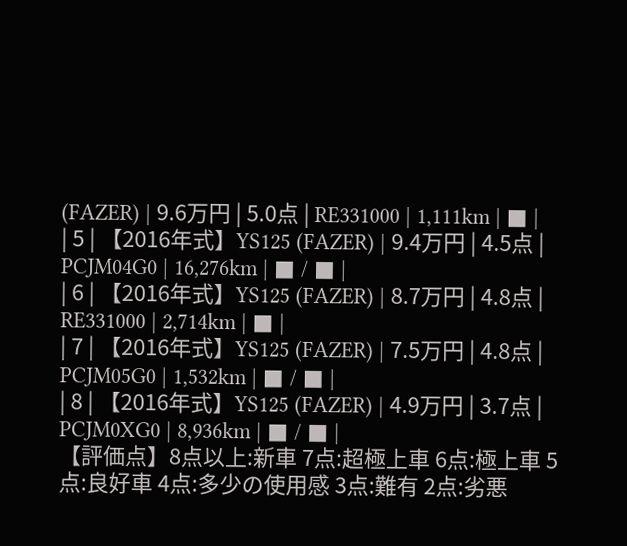(FAZER) | 9.6万円 | 5.0点 | RE331000 | 1,111km | ■ |
| 5 | 【2016年式】YS125 (FAZER) | 9.4万円 | 4.5点 | PCJM04G0 | 16,276km | ■ / ■ |
| 6 | 【2016年式】YS125 (FAZER) | 8.7万円 | 4.8点 | RE331000 | 2,714km | ■ |
| 7 | 【2016年式】YS125 (FAZER) | 7.5万円 | 4.8点 | PCJM05G0 | 1,532km | ■ / ■ |
| 8 | 【2016年式】YS125 (FAZER) | 4.9万円 | 3.7点 | PCJM0XG0 | 8,936km | ■ / ■ |
【評価点】8点以上:新車 7点:超極上車 6点:極上車 5点:良好車 4点:多少の使用感 3点:難有 2点:劣悪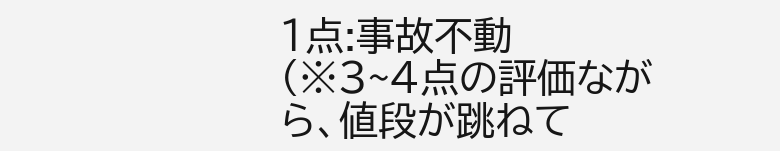1点:事故不動
(※3~4点の評価ながら、値段が跳ねて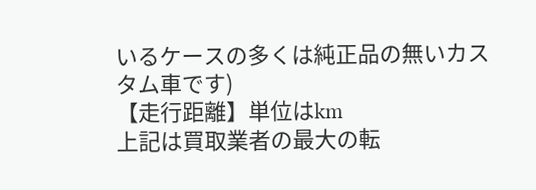いるケースの多くは純正品の無いカスタム車です)
【走行距離】単位はkm
上記は買取業者の最大の転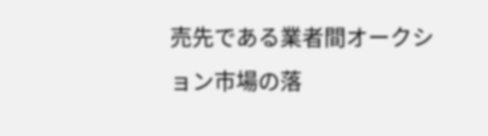売先である業者間オークション市場の落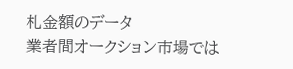札金額のデータ
業者間オークション市場では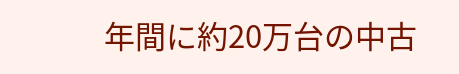年間に約20万台の中古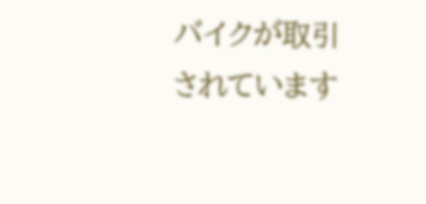バイクが取引されています